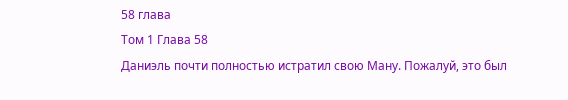58 глава
Том 1 Глава 58
Даниэль почти полностью истратил свою Ману. Пожалуй, это был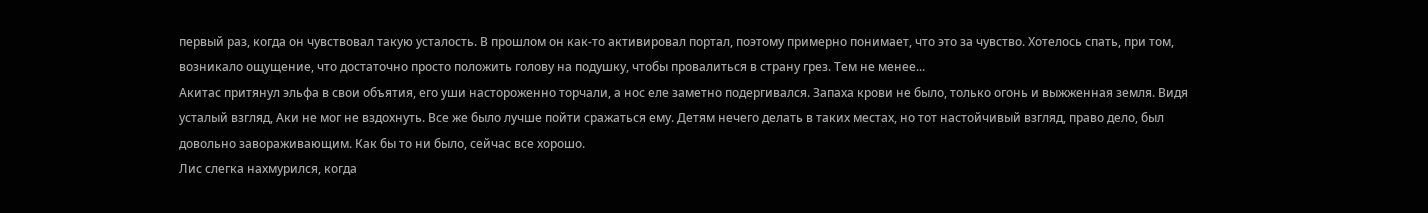первый раз, когда он чувствовал такую усталость. В прошлом он как-то активировал портал, поэтому примерно понимает, что это за чувство. Хотелось спать, при том, возникало ощущение, что достаточно просто положить голову на подушку, чтобы провалиться в страну грез. Тем не менее...
Акитас притянул эльфа в свои объятия, его уши настороженно торчали, а нос еле заметно подергивался. Запаха крови не было, только огонь и выжженная земля. Видя усталый взгляд, Аки не мог не вздохнуть. Все же было лучше пойти сражаться ему. Детям нечего делать в таких местах, но тот настойчивый взгляд, право дело, был довольно завораживающим. Как бы то ни было, сейчас все хорошо.
Лис слегка нахмурился, когда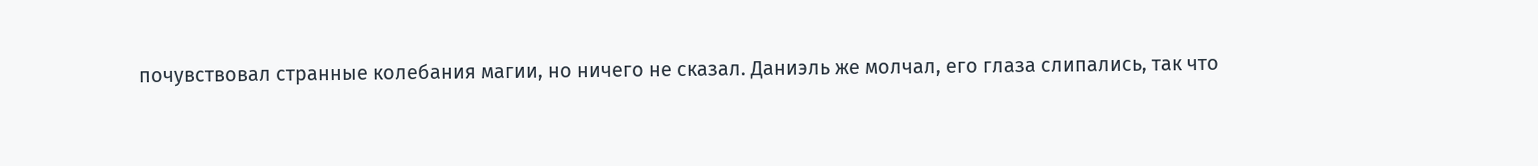почувствовал странные колебания магии, но ничего не сказал. Даниэль же молчал, его глаза слипались, так что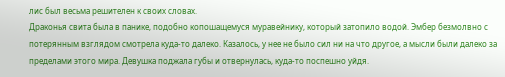лис был весьма решителен к своих словах.
Драконья свита была в панике, подобно копошащемуся муравейнику, который затопило водой. Эмбер безмолвно с потерянным взглядом смотрела куда-то далеко. Казалось, у нее не было сил ни на что другое, а мысли были далеко за пределами этого мира. Девушка поджала губы и отвернулась, куда-то поспешно уйдя.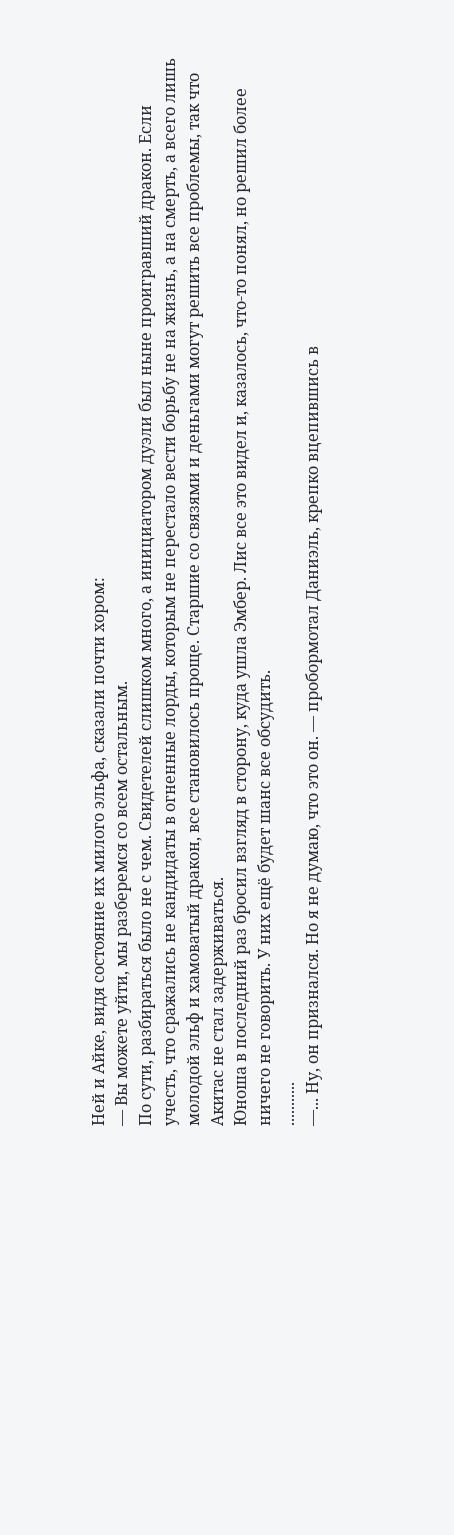Ней и Айке, видя состояние их милого эльфа, сказали почти хором:
— Вы можете уйти, мы разберемся со всем остальным.
По сути, разбираться было не с чем. Свидетелей слишком много, а инициатором дуэли был ныне проигравший дракон. Если учесть, что сражались не кандидаты в огненные лорды, которым не перестало вести борьбу не на жизнь, а на смерть, а всего лишь молодой эльф и хамоватый дракон, все становилось проще. Старшие со связями и деньгами могут решить все проблемы, так что Акитас не стал задерживаться.
Юноша в последний раз бросил взгляд в сторону, куда ушла Эмбер. Лис все это видел и, казалось, что-то понял, но решил более ничего не говорить. У них ещё будет шанс все обсудить.
...........
—... Ну, он признался. Но я не думаю, что это он. — пробормотал Даниэль, крепко вцепившись в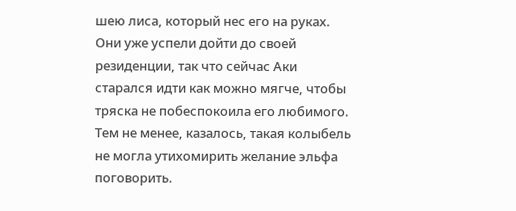шею лиса, который нес его на руках.
Они уже успели дойти до своей резиденции, так что сейчас Аки старался идти как можно мягче, чтобы тряска не побеспокоила его любимого. Тем не менее, казалось, такая колыбель не могла утихомирить желание эльфа поговорить.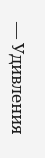— Удивления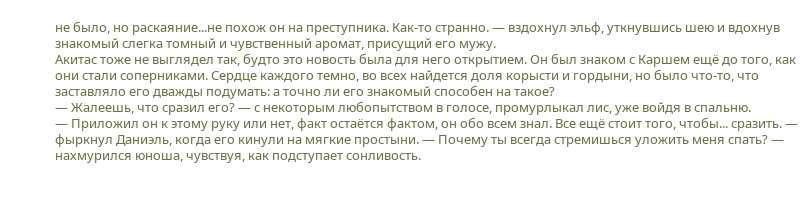не было, но раскаяние...не похож он на преступника. Как-то странно. — вздохнул эльф, уткнувшись шею и вдохнув знакомый слегка томный и чувственный аромат, присущий его мужу.
Акитас тоже не выглядел так, будто это новость была для него открытием. Он был знаком с Каршем ещё до того, как они стали соперниками. Сердце каждого темно, во всех найдется доля корысти и гордыни, но было что-то, что заставляло его дважды подумать: а точно ли его знакомый способен на такое?
— Жалеешь, что сразил его? — с некоторым любопытством в голосе, промурлыкал лис, уже войдя в спальню.
— Приложил он к этому руку или нет, факт остаётся фактом, он обо всем знал. Все ещё стоит того, чтобы... сразить. — фыркнул Даниэль, когда его кинули на мягкие простыни. — Почему ты всегда стремишься уложить меня спать? — нахмурился юноша, чувствуя, как подступает сонливость.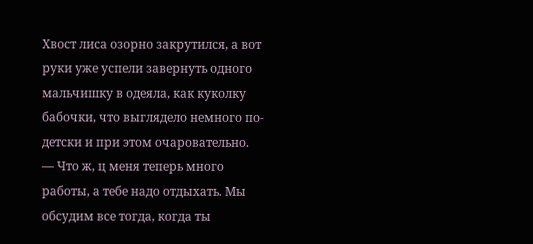Хвост лиса озорно закрутился, а вот руки уже успели завернуть одного мальчишку в одеяла, как куколку бабочки, что выглядело немного по-детски и при этом очаровательно.
— Что ж, ц меня теперь много работы, а тебе надо отдыхать. Мы обсудим все тогда, когда ты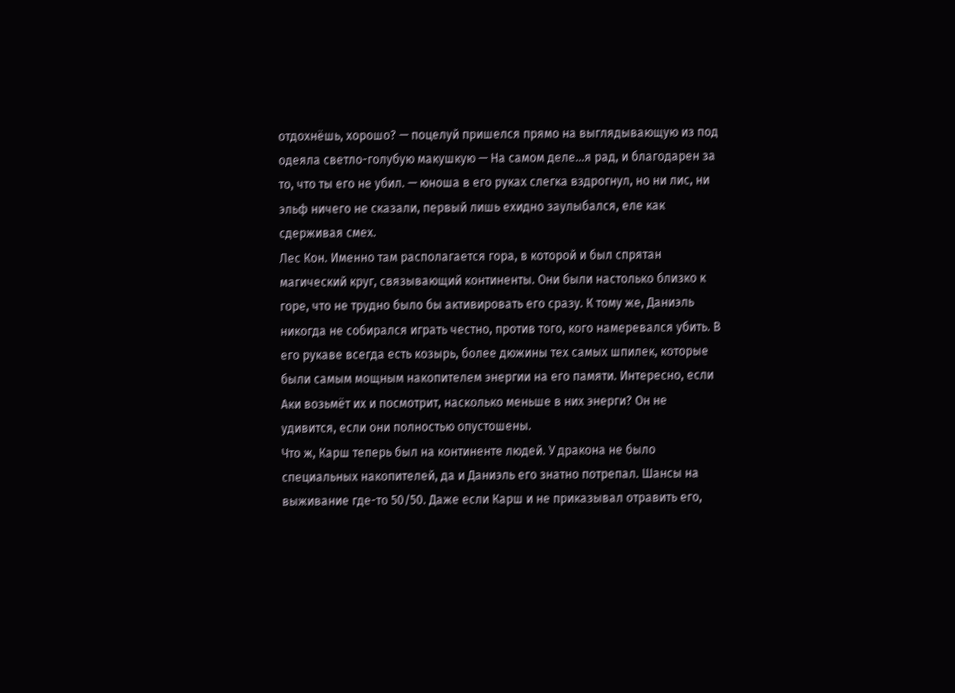отдохнёшь, хорошо? — поцелуй пришелся прямо на выглядывающую из под одеяла светло-голубую макушкую — На самом деле...я рад, и благодарен за то, что ты его не убил. — юноша в его руках слегка вздрогнул, но ни лис, ни эльф ничего не сказали, первый лишь ехидно заулыбался, еле как сдерживая смех.
Лес Кон. Именно там располагается гора, в которой и был спрятан магический круг, связывающий континенты. Они были настолько близко к горе, что не трудно было бы активировать его сразу. К тому же, Даниэль никогда не собирался играть честно, против того, кого намеревался убить. В его рукаве всегда есть козырь, более дюжины тех самых шпилек, которые были самым мощным накопителем энергии на его памяти. Интересно, если Аки возьмёт их и посмотрит, насколько меньше в них энерги? Он не удивится, если они полностью опустошены.
Что ж, Карш теперь был на континенте людей. У дракона не было специальных накопителей, да и Даниэль его знатно потрепал. Шансы на выживание где-то 50/50. Даже если Карш и не приказывал отравить его,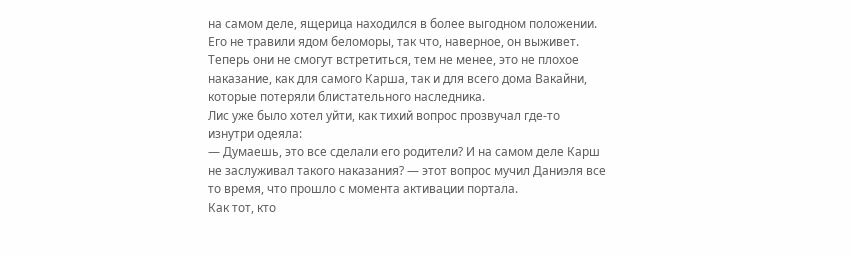на самом деле, ящерица находился в более выгодном положении. Его не травили ядом беломоры, так что, наверное, он выживет.
Теперь они не смогут встретиться, тем не менее, это не плохое наказание, как для самого Карша, так и для всего дома Вакайни, которые потеряли блистательного наследника.
Лис уже было хотел уйти, как тихий вопрос прозвучал где-то изнутри одеяла:
— Думаешь, это все сделали его родители? И на самом деле Карш не заслуживал такого наказания? — этот вопрос мучил Даниэля все то время, что прошло с момента активации портала.
Как тот, кто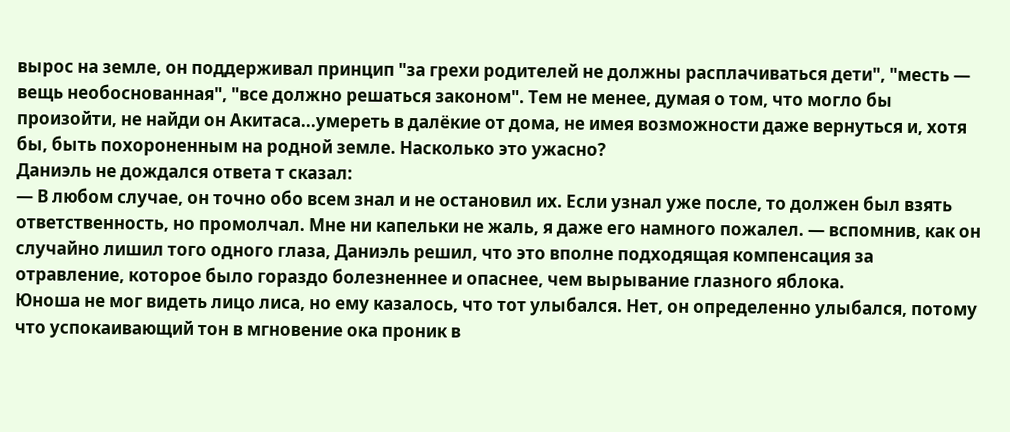вырос на земле, он поддерживал принцип "за грехи родителей не должны расплачиваться дети", "месть — вещь необоснованная", "все должно решаться законом". Тем не менее, думая о том, что могло бы произойти, не найди он Акитаса...умереть в далёкие от дома, не имея возможности даже вернуться и, хотя бы, быть похороненным на родной земле. Насколько это ужасно?
Даниэль не дождался ответа т сказал:
— В любом случае, он точно обо всем знал и не остановил их. Если узнал уже после, то должен был взять ответственность, но промолчал. Мне ни капельки не жаль, я даже его намного пожалел. — вспомнив, как он случайно лишил того одного глаза, Даниэль решил, что это вполне подходящая компенсация за отравление, которое было гораздо болезненнее и опаснее, чем вырывание глазного яблока.
Юноша не мог видеть лицо лиса, но ему казалось, что тот улыбался. Нет, он определенно улыбался, потому что успокаивающий тон в мгновение ока проник в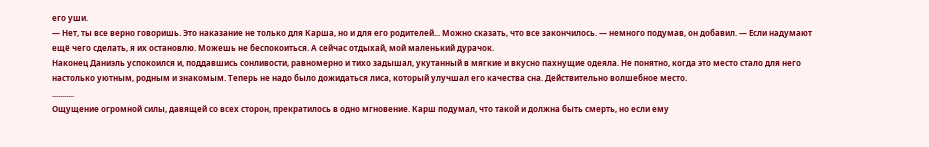его уши.
— Нет, ты все верно говоришь. Это наказание не только для Карша, но и для его родителей... Можно сказать, что все закончилось. — немного подумав, он добавил. — Если надумают ещё чего сделать, я их остановлю. Можешь не беспокоиться. А сейчас отдыхай, мой маленький дурачок.
Наконец Даниэль успокоился и, поддавшись сонливости, равномерно и тихо задышал, укутанный в мягкие и вкусно пахнущие одеяла. Не понятно, когда это место стало для него настолько уютным, родным и знакомым. Теперь не надо было дожидаться лиса, который улучшал его качества сна. Действительно волшебное место.
...........
Ощущение огромной силы, давящей со всех сторон, прекратилось в одно мгновение. Карш подумал, что такой и должна быть смерть, но если ему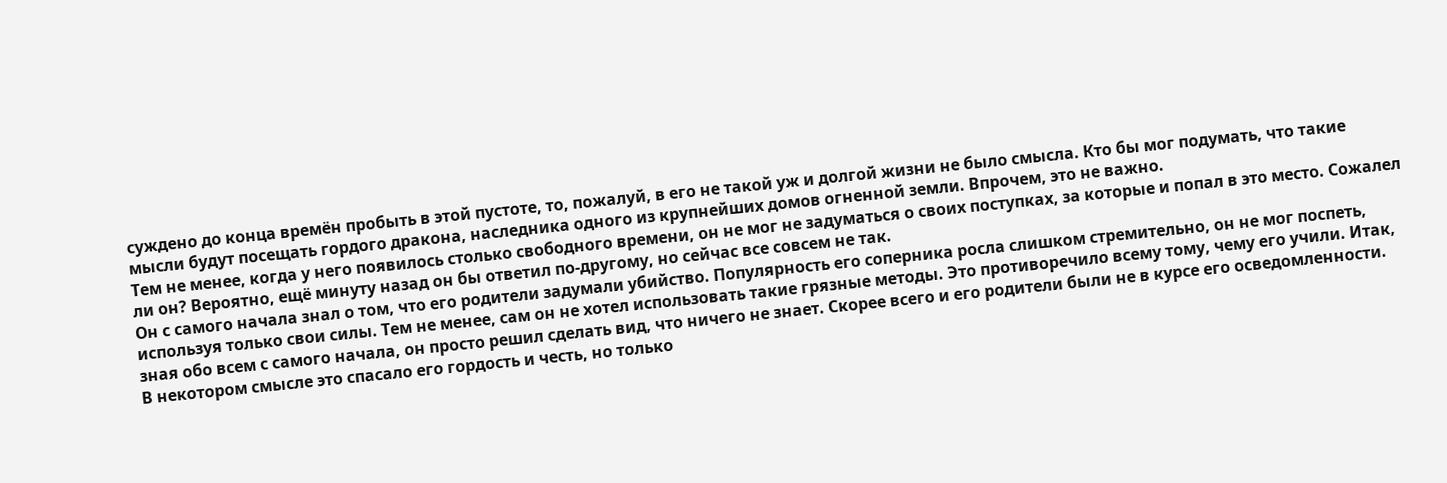суждено до конца времён пробыть в этой пустоте, то, пожалуй, в его не такой уж и долгой жизни не было смысла. Кто бы мог подумать, что такие мысли будут посещать гордого дракона, наследника одного из крупнейших домов огненной земли. Впрочем, это не важно.
Тем не менее, когда у него появилось столько свободного времени, он не мог не задуматься о своих поступках, за которые и попал в это место. Сожалел ли он? Вероятно, ещё минуту назад он бы ответил по-другому, но сейчас все совсем не так.
Он с самого начала знал о том, что его родители задумали убийство. Популярность его соперника росла слишком стремительно, он не мог поспеть, используя только свои силы. Тем не менее, сам он не хотел использовать такие грязные методы. Это противоречило всему тому, чему его учили. Итак, зная обо всем с самого начала, он просто решил сделать вид, что ничего не знает. Скорее всего и его родители были не в курсе его осведомленности.
В некотором смысле это спасало его гордость и честь, но только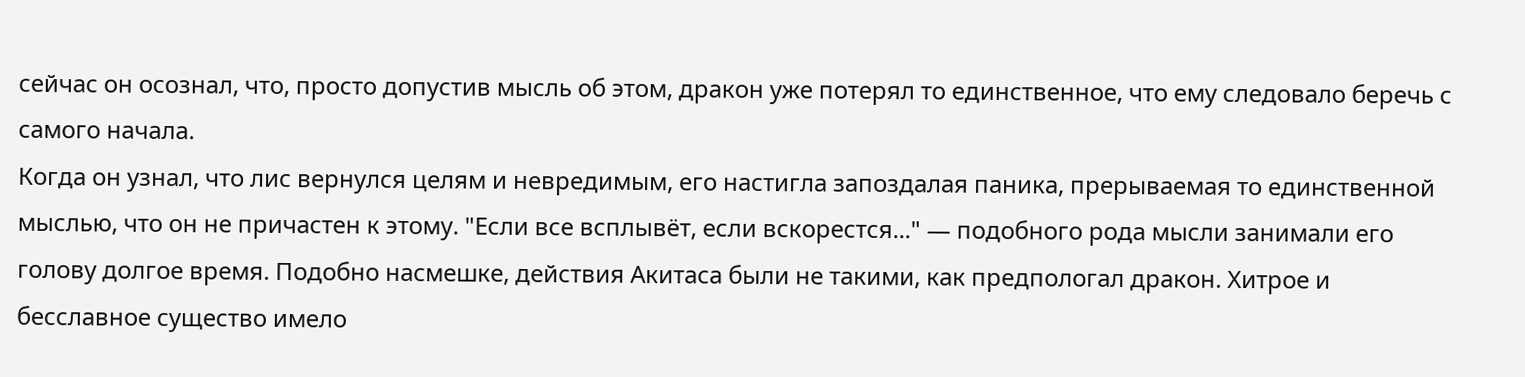сейчас он осознал, что, просто допустив мысль об этом, дракон уже потерял то единственное, что ему следовало беречь с самого начала.
Когда он узнал, что лис вернулся целям и невредимым, его настигла запоздалая паника, прерываемая то единственной мыслью, что он не причастен к этому. "Если все всплывёт, если вскорестся..." — подобного рода мысли занимали его голову долгое время. Подобно насмешке, действия Акитаса были не такими, как предпологал дракон. Хитрое и бесславное существо имело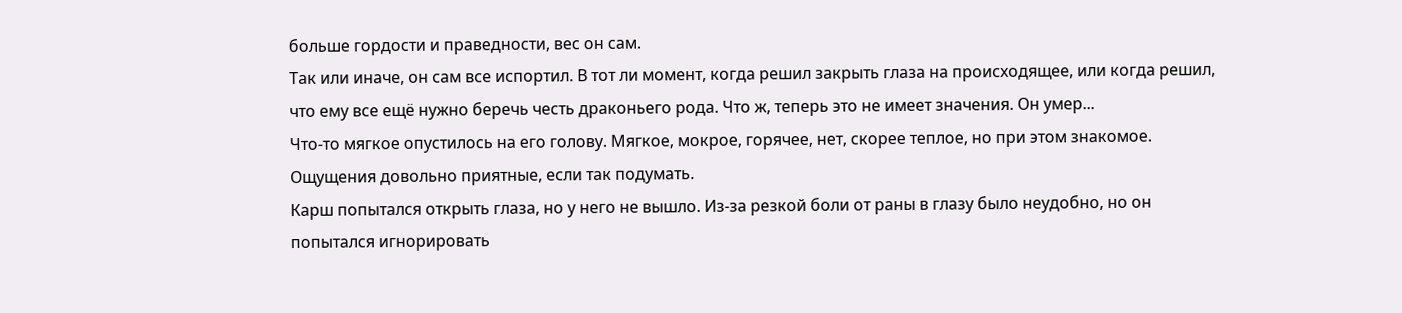больше гордости и праведности, вес он сам.
Так или иначе, он сам все испортил. В тот ли момент, когда решил закрыть глаза на происходящее, или когда решил, что ему все ещё нужно беречь честь драконьего рода. Что ж, теперь это не имеет значения. Он умер...
Что-то мягкое опустилось на его голову. Мягкое, мокрое, горячее, нет, скорее теплое, но при этом знакомое. Ощущения довольно приятные, если так подумать.
Карш попытался открыть глаза, но у него не вышло. Из-за резкой боли от раны в глазу было неудобно, но он попытался игнорировать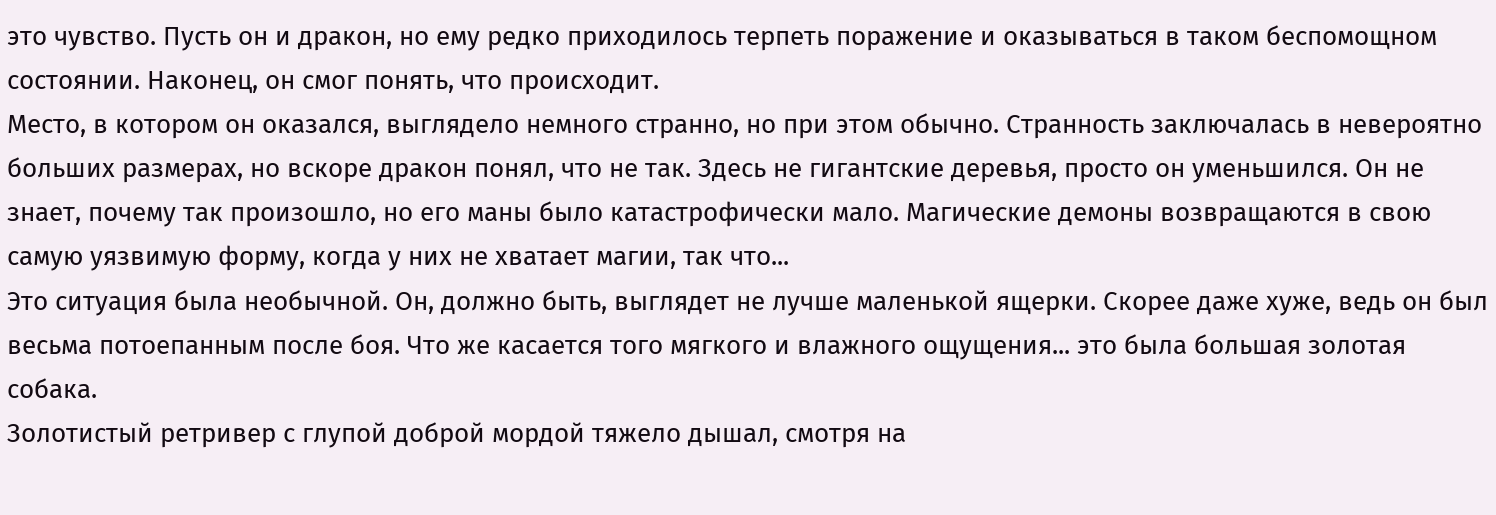это чувство. Пусть он и дракон, но ему редко приходилось терпеть поражение и оказываться в таком беспомощном состоянии. Наконец, он смог понять, что происходит.
Место, в котором он оказался, выглядело немного странно, но при этом обычно. Странность заключалась в невероятно больших размерах, но вскоре дракон понял, что не так. Здесь не гигантские деревья, просто он уменьшился. Он не знает, почему так произошло, но его маны было катастрофически мало. Магические демоны возвращаются в свою самую уязвимую форму, когда у них не хватает магии, так что...
Это ситуация была необычной. Он, должно быть, выглядет не лучше маленькой ящерки. Скорее даже хуже, ведь он был весьма потоепанным после боя. Что же касается того мягкого и влажного ощущения... это была большая золотая собака.
Золотистый ретривер с глупой доброй мордой тяжело дышал, смотря на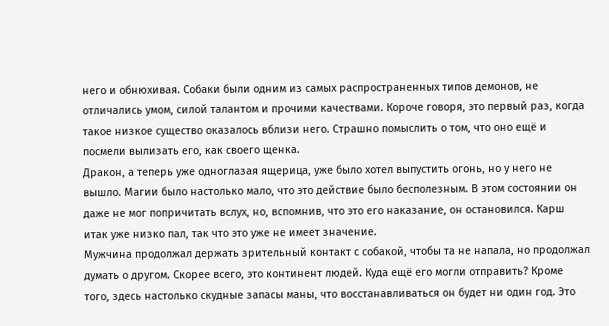него и обнюхивая. Собаки были одним из самых распространенных типов демонов, не отличались умом, силой талантом и прочими качествами. Короче говоря, это первый раз, когда такое низкое существо оказалось вблизи него. Страшно помыслить о том, что оно ещё и посмели вылизать его, как своего щенка.
Дракон, а теперь уже одноглазая ящерица, уже было хотел выпустить огонь, но у него не вышло. Магии было настолько мало, что это действие было бесполезным. В этом состоянии он даже не мог попричитать вслух, но, вспомнив, что это его наказание, он остановился. Карш итак уже низко пал, так что это уже не имеет значение.
Мужчина продолжал держать зрительный контакт с собакой, чтобы та не напала, но продолжал думать о другом. Скорее всего, это континент людей. Куда ещё его могли отправить? Кроме того, здесь настолько скудные запасы маны, что восстанавливаться он будет ни один год. Это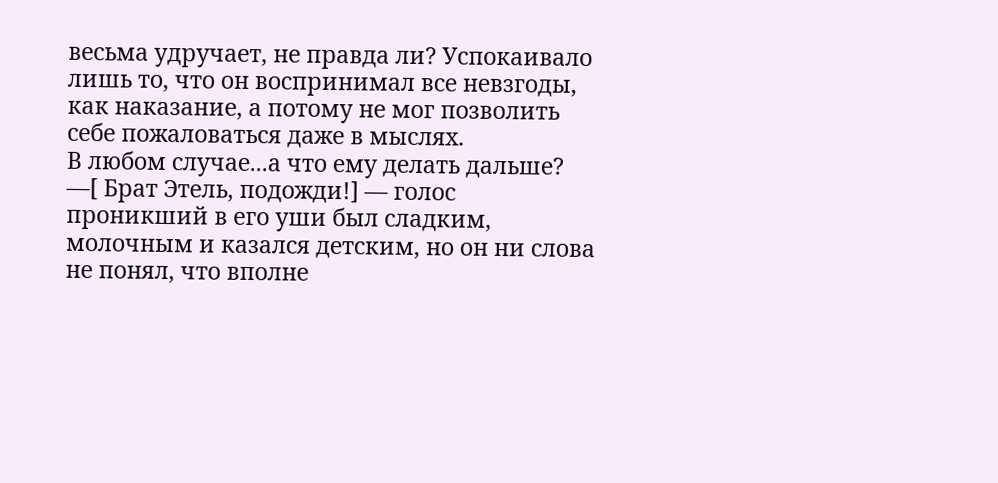весьма удручает, не правда ли? Успокаивало лишь то, что он воспринимал все невзгоды, как наказание, а потому не мог позволить себе пожаловаться даже в мыслях.
В любом случае...а что ему делать дальше?
—[ Брат Этель, подожди!] — голос проникший в его уши был сладким, молочным и казался детским, но он ни слова не понял, что вполне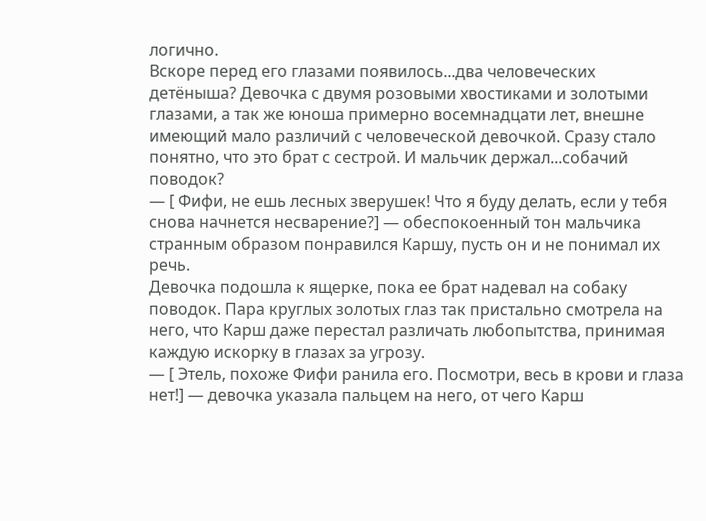логично.
Вскоре перед его глазами появилось...два человеческих детёныша? Девочка с двумя розовыми хвостиками и золотыми глазами, а так же юноша примерно восемнадцати лет, внешне имеющий мало различий с человеческой девочкой. Сразу стало понятно, что это брат с сестрой. И мальчик держал...собачий поводок?
— [ Фифи, не ешь лесных зверушек! Что я буду делать, если у тебя снова начнется несварение?] — обеспокоенный тон мальчика странным образом понравился Каршу, пусть он и не понимал их речь.
Девочка подошла к ящерке, пока ее брат надевал на собаку поводок. Пара круглых золотых глаз так пристально смотрела на него, что Карш даже перестал различать любопытства, принимая каждую искорку в глазах за угрозу.
— [ Этель, похоже Фифи ранила его. Посмотри, весь в крови и глаза нет!] — девочка указала пальцем на него, от чего Карш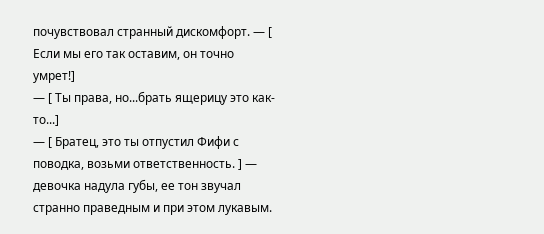почувствовал странный дискомфорт. — [ Если мы его так оставим, он точно умрет!]
— [ Ты права, но...брать ящерицу это как-то...]
— [ Братец, это ты отпустил Фифи с поводка, возьми ответственность. ] — девочка надула губы, ее тон звучал странно праведным и при этом лукавым.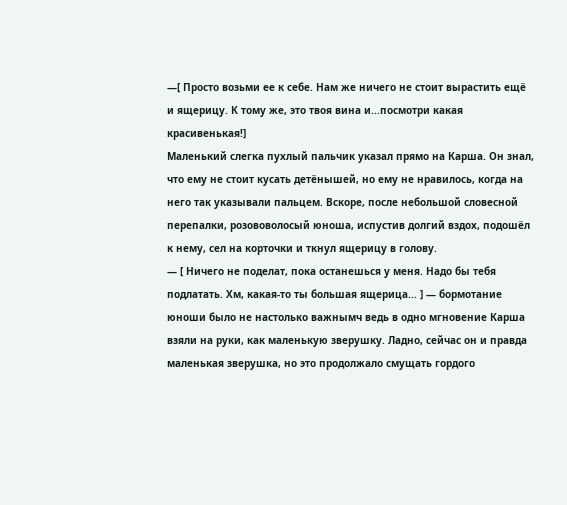—[ Просто возьми ее к себе. Нам же ничего не стоит вырастить ещё и ящерицу. К тому же, это твоя вина и...посмотри какая красивенькая!]
Маленький слегка пухлый пальчик указал прямо на Карша. Он знал, что ему не стоит кусать детёнышей, но ему не нравилось, когда на него так указывали пальцем. Вскоре, после небольшой словесной перепалки, розововолосый юноша, испустив долгий вздох, подошёл к нему, сел на корточки и ткнул ящерицу в голову.
— [ Ничего не поделат, пока останешься у меня. Надо бы тебя подлатать. Хм, какая-то ты большая ящерица... ] — бормотание юноши было не настолько важнымч ведь в одно мгновение Карша взяли на руки, как маленькую зверушку. Ладно, сейчас он и правда маленькая зверушка, но это продолжало смущать гордого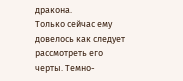дракона.
Только сейчас ему довелось как следует рассмотреть его черты. Темно-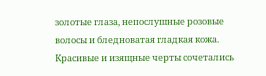золотые глаза, непослушные розовые волосы и бледноватая гладкая кожа. Красивые и изящные черты сочетались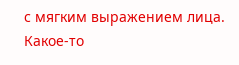с мягким выражением лица. Какое-то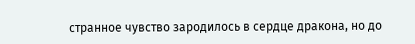странное чувство зародилось в сердце дракона, но до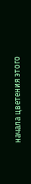начала цветения этого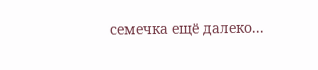семечка ещё далеко...